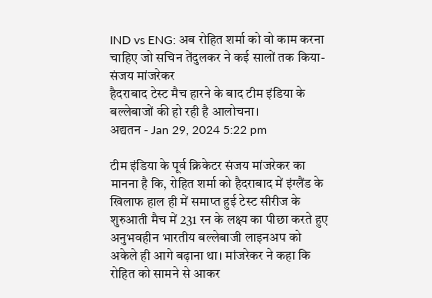IND vs ENG: अब रोहित शर्मा को वो काम करना चाहिए जो सचिन तेंदुलकर ने कई सालों तक किया- संजय मांजरेकर
हैदराबाद टेस्ट मैच हारने के बाद टीम इंडिया के बल्लेबाजों की हो रही है आलोचना।
अद्यतन - Jan 29, 2024 5:22 pm

टीम इंडिया के पूर्व क्रिकेटर संजय मांजरेकर का मानना है कि, रोहित शर्मा को हैदराबाद में इंग्लैंड के खिलाफ हाल ही में समाप्त हुई टेस्ट सीरीज के शुरुआती मैच में 231 रन के लक्ष्य का पीछा करते हुए अनुभवहीन भारतीय बल्लेबाजी लाइनअप को अकेले ही आगे बढ़ाना था। मांजरेकर ने कहा कि रोहित को सामने से आकर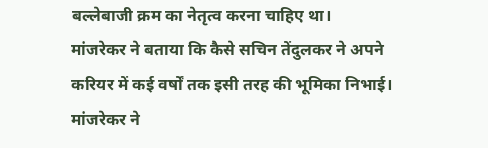बल्लेबाजी क्रम का नेतृत्व करना चाहिए था।
मांजरेकर ने बताया कि कैसे सचिन तेंदुलकर ने अपने करियर में कई वर्षों तक इसी तरह की भूमिका निभाई। मांजरेकर ने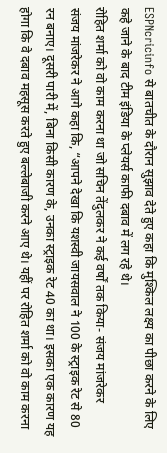ESPNcricinfo से बातचीत के दौरान सुझाव देते हुए कहा कि मुश्किल लक्ष्य का पीछा करने के लिए कहे जाने के बाद टीम इंडिया के प्लेयर्स काफी दबाव में लग रहे थे।
रोहित शर्मा को वो काम करना था जो सचिन तेंदुलकर ने कई वर्षों तक किया- संजय मांजरेकर
संजय मांजरेकर ने आगे कहा कि, “आपने देखा कि यशस्वी जायसवाल ने 100 के स्ट्राइक रेट से 80 रन बनाए। दूसरी पारी में, बिना किसी कारण के, उनका स्ट्राइक रेट 40 का था। इसका एक कारण यह होगा कि वे दबाव महसूस करते हुए बल्लेबाजी करने आए थे। यहीं पर रोहित शर्मा को वो काम करना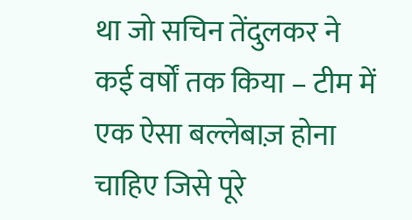था जो सचिन तेंदुलकर ने कई वर्षों तक किया – टीम में एक ऐसा बल्लेबाज़ होना चाहिए जिसे पूरे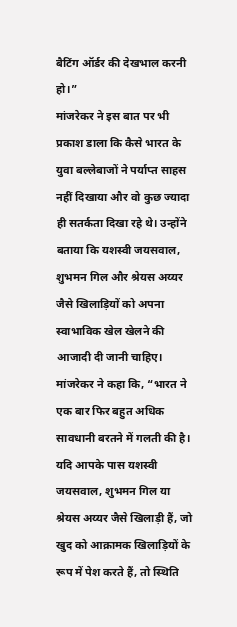बैटिंग ऑर्डर की देखभाल करनी हो।”
मांजरेकर ने इस बात पर भी प्रकाश डाला कि कैसे भारत के युवा बल्लेबाजों ने पर्याप्त साहस नहीं दिखाया और वो कुछ ज्यादा ही सतर्कता दिखा रहे थे। उन्होंने बताया कि यशस्वी जयसवाल, शुभमन गिल और श्रेयस अय्यर जैसे खिलाड़ियों को अपना स्वाभाविक खेल खेलने की आजादी दी जानी चाहिए।
मांजरेकर ने कहा कि, “भारत ने एक बार फिर बहुत अधिक सावधानी बरतने में गलती की है। यदि आपके पास यशस्वी जयसवाल, शुभमन गिल या श्रेयस अय्यर जैसे खिलाड़ी हैं, जो खुद को आक्रामक खिलाड़ियों के रूप में पेश करते हैं, तो स्थिति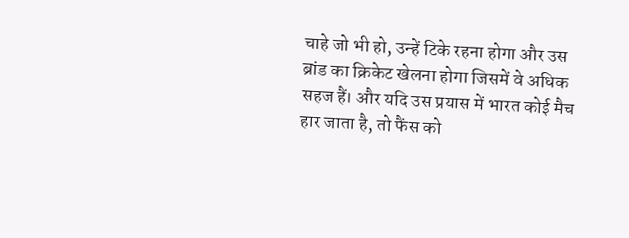चाहे जो भी हो, उन्हें टिके रहना होगा और उस ब्रांड का क्रिकेट खेलना होगा जिसमें वे अधिक सहज हैं। और यदि उस प्रयास में भारत कोई मैच हार जाता है, तो फैंस को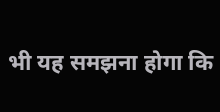भी यह समझना होगा कि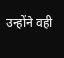उन्होंने वही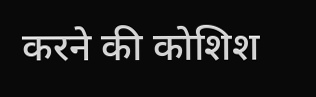करने की कोशिश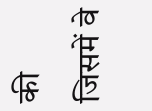की जिसमें वे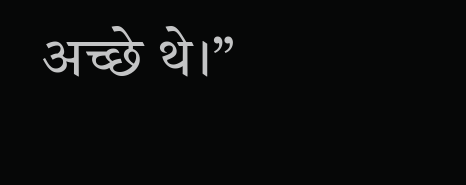अच्छे थे।”